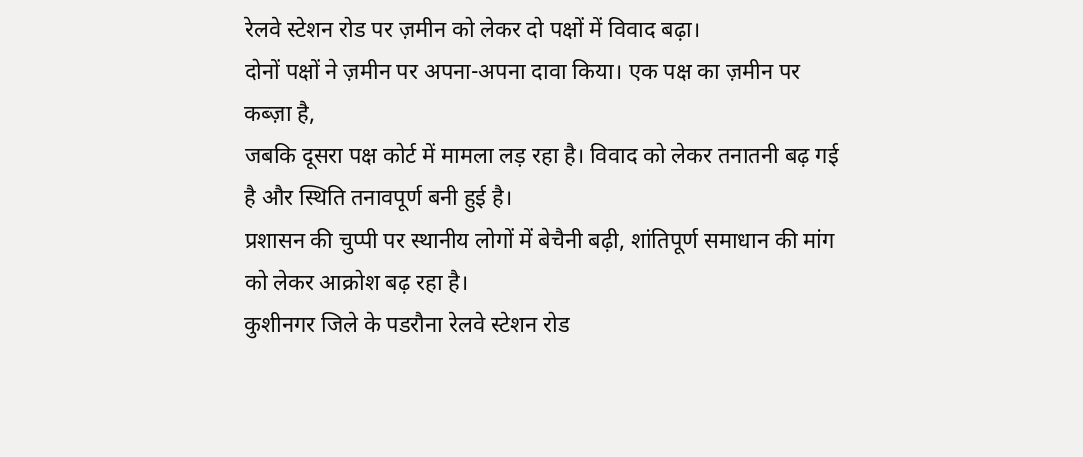रेलवे स्टेशन रोड पर ज़मीन को लेकर दो पक्षों में विवाद बढ़ा।
दोनों पक्षों ने ज़मीन पर अपना-अपना दावा किया। एक पक्ष का ज़मीन पर कब्ज़ा है,
जबकि दूसरा पक्ष कोर्ट में मामला लड़ रहा है। विवाद को लेकर तनातनी बढ़ गई है और स्थिति तनावपूर्ण बनी हुई है।
प्रशासन की चुप्पी पर स्थानीय लोगों में बेचैनी बढ़ी, शांतिपूर्ण समाधान की मांग को लेकर आक्रोश बढ़ रहा है।
कुशीनगर जिले के पडरौना रेलवे स्टेशन रोड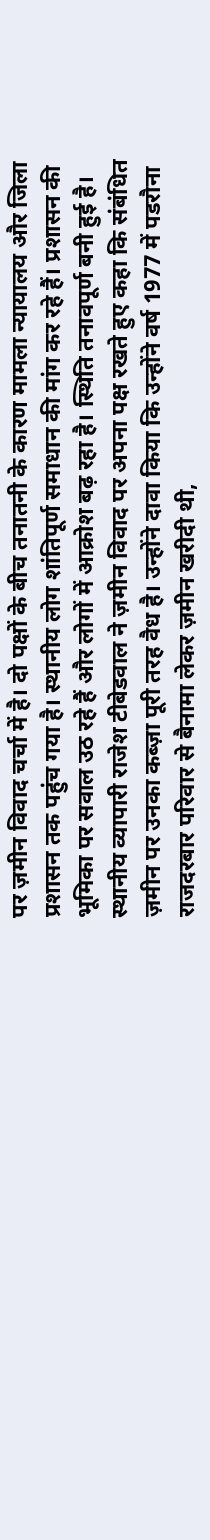पर ज़मीन विवाद चर्चा में है। दो पक्षों के बीच तनातनी के कारण मामला न्यायालय और जिला प्रशासन तक पहुंच गया है। स्थानीय लोग शांतिपूर्ण समाधान की मांग कर रहे हैं। प्रशासन की भूमिका पर सवाल उठ रहे हैं और लोगों में आक्रोश बढ़ रहा है। स्थिति तनावपूर्ण बनी हुई है।
स्थानीय व्यापारी राजेश टीबेडवाल ने ज़मीन विवाद पर अपना पक्ष रखते हुए कहा कि संबंधित ज़मीन पर उनका कब्ज़ा पूरी तरह वैध है। उन्होंने दावा किया कि उन्होंने वर्ष 1977 में पडरौना राजदरबार परिवार से बैनामा लेकर ज़मीन खरीदी थी,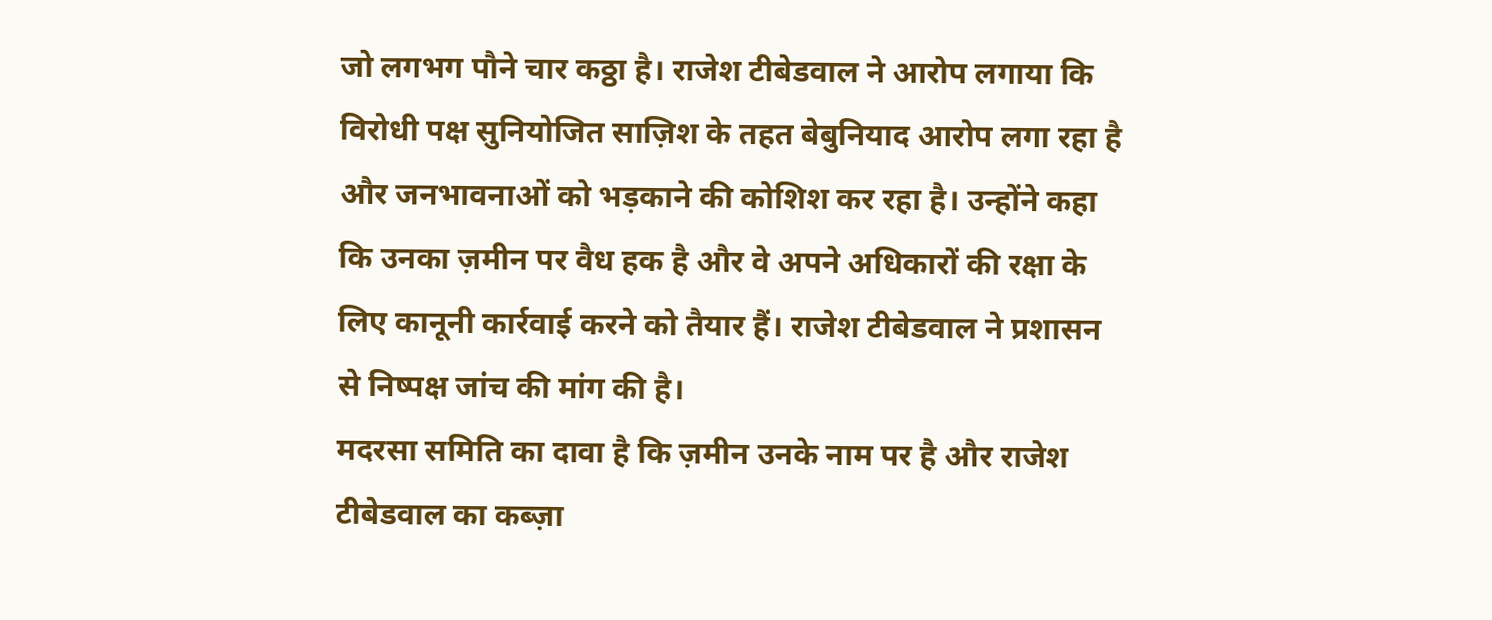जो लगभग पौने चार कठ्ठा है। राजेश टीबेडवाल ने आरोप लगाया कि विरोधी पक्ष सुनियोजित साज़िश के तहत बेबुनियाद आरोप लगा रहा है और जनभावनाओं को भड़काने की कोशिश कर रहा है। उन्होंने कहा कि उनका ज़मीन पर वैध हक है और वे अपने अधिकारों की रक्षा के लिए कानूनी कार्रवाई करने को तैयार हैं। राजेश टीबेडवाल ने प्रशासन से निष्पक्ष जांच की मांग की है।
मदरसा समिति का दावा है कि ज़मीन उनके नाम पर है और राजेश टीबेडवाल का कब्ज़ा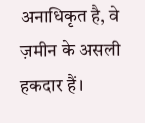अनाधिकृत है, वे ज़मीन के असली हकदार हैं।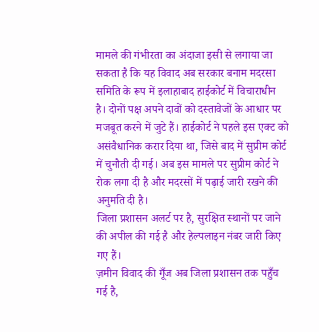मामले की गंभीरता का अंदाजा इसी से लगाया जा सकता है कि यह विवाद अब सरकार बनाम मदरसा समिति के रूप में इलाहाबाद हाईकोर्ट में विचाराधीन है। दोनों पक्ष अपने दावों को दस्तावेजों के आधार पर मजबूत करने में जुटे हैं। हाईकोर्ट ने पहले इस एक्ट को असंवैधानिक करार दिया था, जिसे बाद में सुप्रीम कोर्ट में चुनौती दी गई। अब इस मामले पर सुप्रीम कोर्ट ने रोक लगा दी है और मदरसों में पढ़ाई जारी रखने की अनुमति दी है।
जिला प्रशासन अलर्ट पर है, सुरक्षित स्थानों पर जाने की अपील की गई है और हेल्पलाइन नंबर जारी किए गए हैं।
ज़मीन विवाद की गूँज अब जिला प्रशासन तक पहुँच गई है,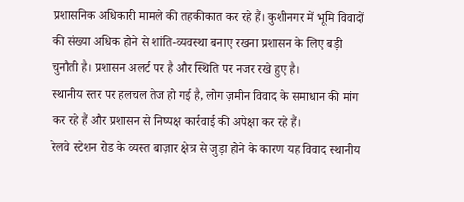प्रशासनिक अधिकारी मामले की तहकीकात कर रहे हैं। कुशीनगर में भूमि विवादों की संख्या अधिक होने से शांति-व्यवस्था बनाए रखना प्रशासन के लिए बड़ी चुनौती है। प्रशासन अलर्ट पर है और स्थिति पर नजर रखे हुए है।
स्थानीय स्तर पर हलचल तेज हो गई है, लोग ज़मीन विवाद के समाधान की मांग कर रहे हैं और प्रशासन से निष्पक्ष कार्रवाई की अपेक्षा कर रहे हैं।
रेलवे स्टेशन रोड के व्यस्त बाज़ार क्षेत्र से जुड़ा होने के कारण यह विवाद स्थानीय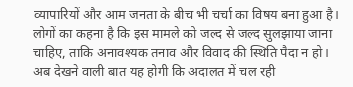व्यापारियों और आम जनता के बीच भी चर्चा का विषय बना हुआ है। लोगों का कहना है कि इस मामले को जल्द से जल्द सुलझाया जाना चाहिए, ताकि अनावश्यक तनाव और विवाद की स्थिति पैदा न हो।
अब देखने वाली बात यह होगी कि अदालत में चल रही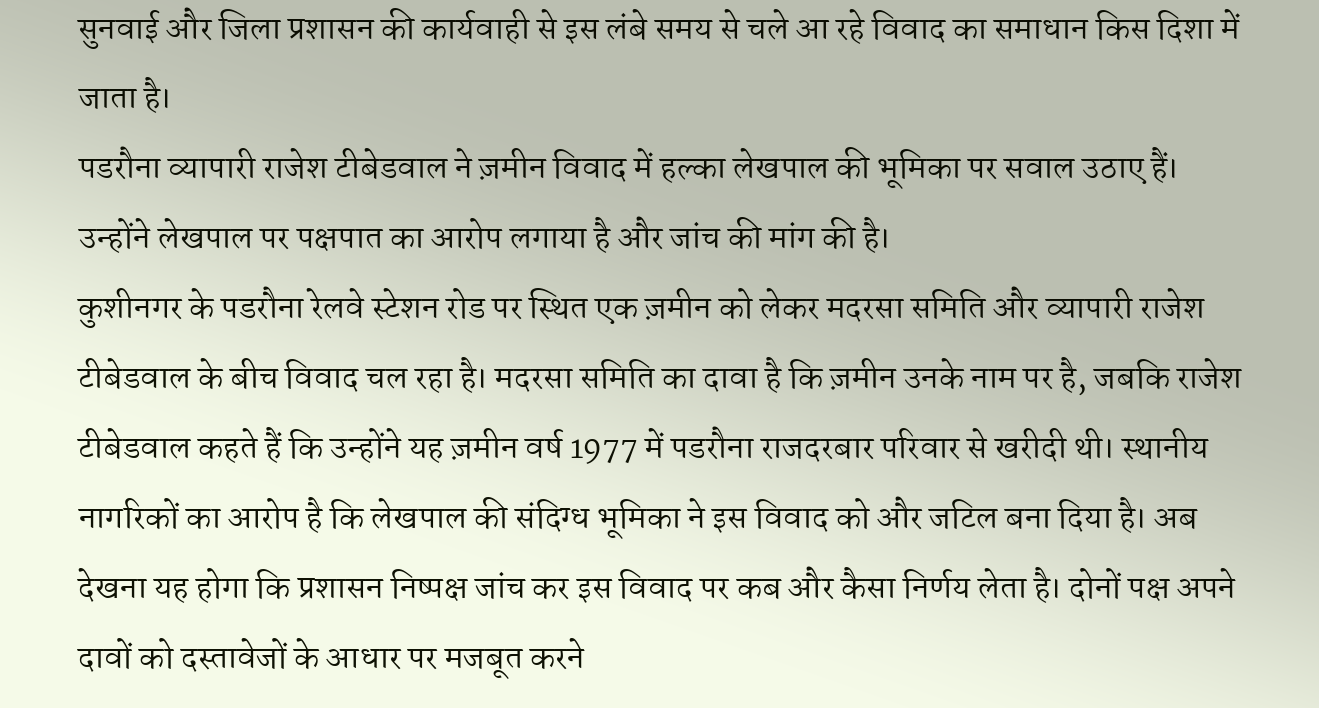सुनवाई और जिला प्रशासन की कार्यवाही से इस लंबे समय से चले आ रहे विवाद का समाधान किस दिशा में जाता है।
पडरौना व्यापारी राजेश टीबेडवाल ने ज़मीन विवाद में हल्का लेखपाल की भूमिका पर सवाल उठाए हैं। उन्होंने लेखपाल पर पक्षपात का आरोप लगाया है और जांच की मांग की है।
कुशीनगर के पडरौना रेलवे स्टेशन रोड पर स्थित एक ज़मीन को लेकर मदरसा समिति और व्यापारी राजेश टीबेडवाल के बीच विवाद चल रहा है। मदरसा समिति का दावा है कि ज़मीन उनके नाम पर है, जबकि राजेश टीबेडवाल कहते हैं कि उन्होंने यह ज़मीन वर्ष 1977 में पडरौना राजदरबार परिवार से खरीदी थी। स्थानीय नागरिकों का आरोप है कि लेखपाल की संदिग्ध भूमिका ने इस विवाद को और जटिल बना दिया है। अब देखना यह होगा कि प्रशासन निष्पक्ष जांच कर इस विवाद पर कब और कैसा निर्णय लेता है। दोनों पक्ष अपने दावों को दस्तावेजों के आधार पर मजबूत करने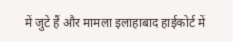में जुटे हैं और मामला इलाहाबाद हाईकोर्ट में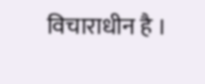विचाराधीन है ।